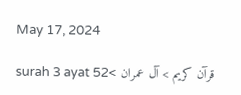May 17, 2024

قرآن کریم > آل عمران >surah 3 ayat 52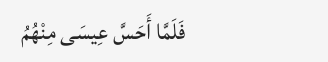فَلَمَّا أَحَسَّ عِيسَى مِنْهُمُ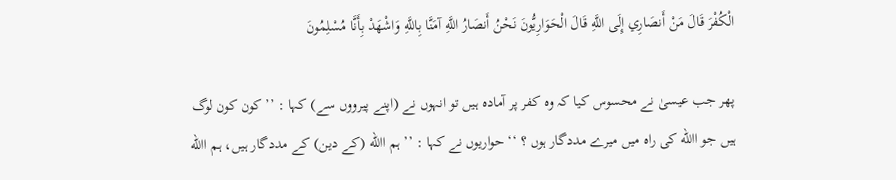الْكُفْرَ قَالَ مَنْ أَنصَارِي إِلَى اللَّهِ قَالَ الْحَوَارِيُّونَ نَحْنُ أَنصَارُ اللَّهِ آمَنَّا بِاللَّهِ وَاشْهَدْ بِأَنَّا مُسْلِمُونَ

پھر جب عیسیٰ نے محسوس کیا کہ وہ کفر پر آمادہ ہیں تو انہوں نے (اپنے پیرووں سے) کہا : ’’ کون کون لوگ ہیں جو االله کی راہ میں میرے مددگار ہوں ؟ ‘‘ حواریوں نے کہا : ’’ ہم االله (کے دین) کے مددگار ہیں، ہم االله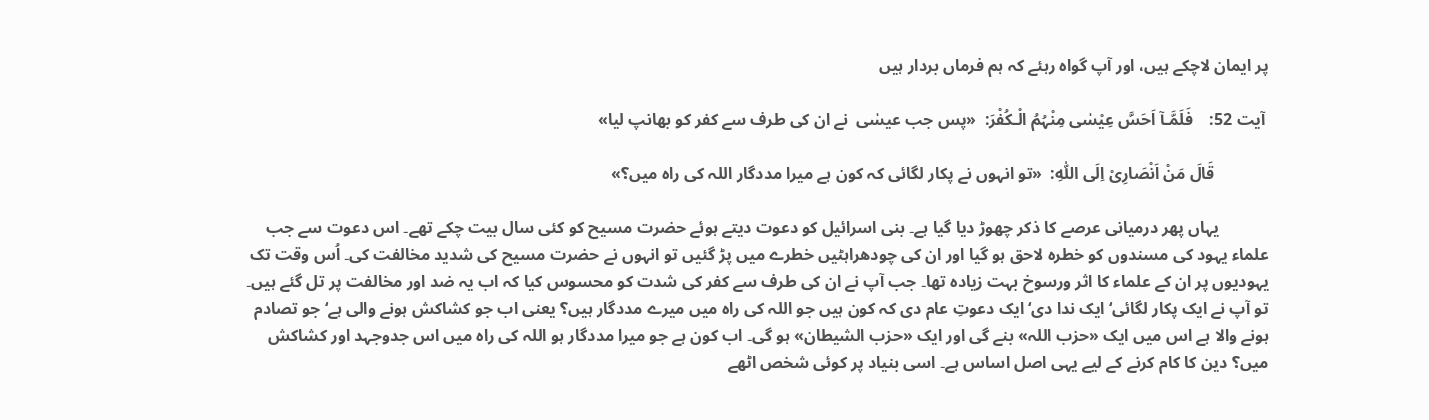پر ایمان لاچکے ہیں، اور آپ گواہ رہئے کہ ہم فرماں بردار ہیں

 آیت 52:    فَلَمَّـآ اَحَسَّ عِیْسٰی مِنْہُمُ الْـکُفْرَ:  «پس جب عیسٰی  نے ان کی طرف سے کفر کو بھانپ لیا»

             قَالَ مَنْ اَنْصَارِیْ اِلَی اللّٰہِ:  «تو انہوں نے پکار لگائی کہ کون ہے میرا مددگار اللہ کی راہ میں؟»

            یہاں پھر درمیانی عرصے کا ذکر چھوڑ دیا گیا ہے۔ بنی اسرائیل کو دعوت دیتے ہوئے حضرت مسیح کو کئی سال بیت چکے تھے۔ اس دعوت سے جب علماء یہود کی مسندوں کو خطرہ لاحق ہو گیا اور ان کی چودھراہٹیں خطرے میں پڑ گئیں تو انہوں نے حضرت مسیح کی شدید مخالفت کی۔ اُس وقت تک یہودیوں پر ان کے علماء کا اثر ورسوخ بہت زیادہ تھا۔ جب آپ نے ان کی طرف سے کفر کی شدت کو محسوس کیا کہ اب یہ ضد اور مخالفت پر تل گئے ہیں۔ تو آپ نے ایک پکار لگائی‘ ایک ندا دی‘ ایک دعوتِ عام دی کہ کون ہیں جو اللہ کی راہ میں میرے مددگار ہیں؟ یعنی اب جو کشاکش ہونے والی ہے‘ جو تصادم ہونے والا ہے اس میں ایک «حزب اللہ» بنے گی اور ایک «حزب الشیطان» ہو گی۔ اب کون ہے جو میرا مددگار ہو اللہ کی راہ میں اس جدوجہد اور کشاکش میں؟ دین کا کام کرنے کے لیے یہی اصل اساس ہے۔ اسی بنیاد پر کوئی شخص اٹھے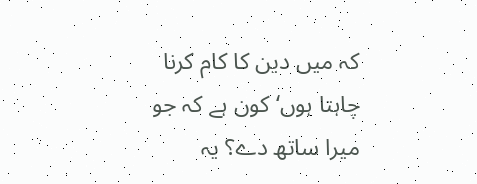کہ میں دین کا کام کرنا چاہتا ہوں‘ کون ہے کہ جو میرا ساتھ دے؟ یہ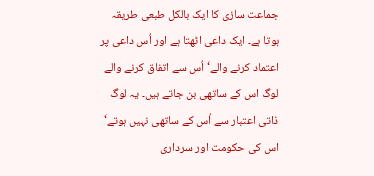جماعت سازی کا ایک بالکل طبعی طریقہ ہوتا ہے۔ ایک داعی اٹھتا ہے اور اُس داعی پر اعتماد کرنے والے‘ اُس سے اتفاق کرنے والے لوگ اس کے ساتھی بن جاتے ہیں۔ یہ لوگ ذاتی اعتبار سے اُس کے ساتھی نہیں ہوتے‘ اس کی حکومت اور سرداری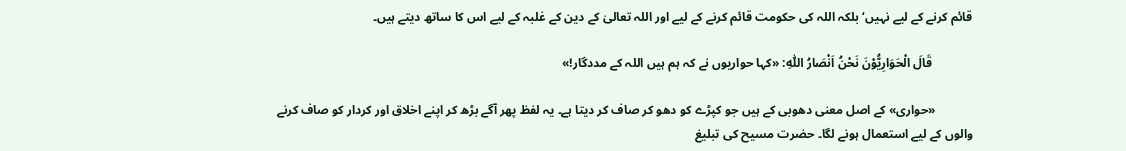قائم کرنے کے لیے نہیں‘ بلکہ اللہ کی حکومت قائم کرنے کے لیے اور اللہ تعالیٰ کے دین کے غلبہ کے لیے اس کا ساتھ دیتے ہیں۔

             قَالَ الْحَوَارِیُّوْنَ نَحْنُ اَنْصَارُ اللّٰہِ: «کہا حواریوں نے کہ ہم ہیں اللہ کے مددگار!»

            «حواری» کے اصل معنی دھوبی کے ہیں جو کپڑے کو دھو کر صاف کر دیتا ہے۔ یہ لفظ پھر آگے بڑھ کر اپنے اخلاق اور کردار کو صاف کرنے والوں کے لیے استعمال ہونے لگا۔ حضرت مسیح کی تبلیغ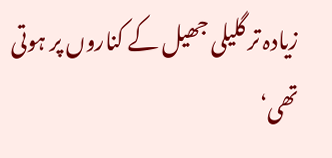زیادہ تر گلیلی جھیل کے کناروں پر ہوتی تھی‘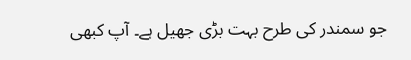جو سمندر کی طرح بہت بڑی جھیل ہے۔ آپ کبھی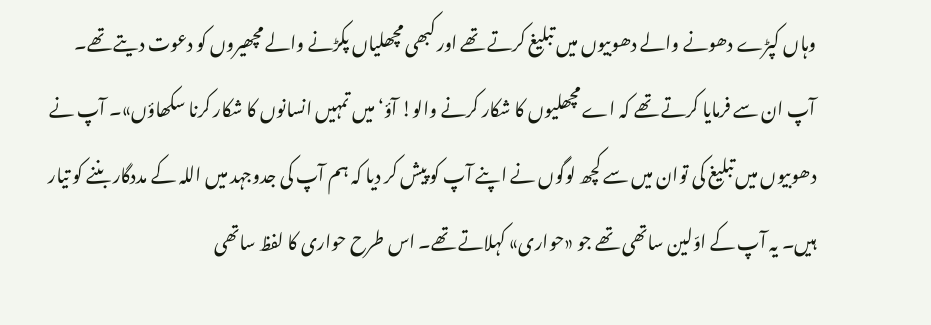وہاں کپڑے دھونے والے دھوبیوں میں تبلیغ کرتے تھے اور کبھی مچھلیاں پکڑنے والے مچھیروں کو دعوت دیتے تھے۔ آپ ان سے فرمایا کرتے تھے کہ اے مچھلیوں کا شکار کرنے والو! آؤ‘ میں تمہیں انسانوں کا شکار کرنا سکھاؤں»۔ آپ نے دھوبیوں میں تبلیغ کی توان میں سے کچھ لوگوں نے اپنے آپ کو پیش کر دیا کہ ہم آپ کی جدوجہد میں اللہ کے مددگار بننے کو تیار ہیں۔ یہ آپ کے اوّلین ساتھی تھے جو «حواری» کہلاتے تھے۔ اس طرح حواری کا لفظ ساتھی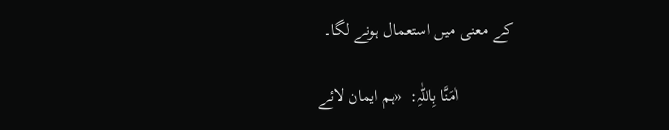کے معنی میں استعمال ہونے لگا۔

             اٰمَنَّا بِاللّٰہِ:  «ہم ایمان لائے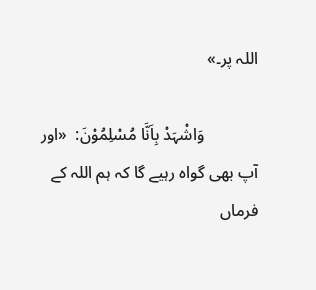اللہ پر۔»

             وَاشْہَدْ بِاَنَّا مُسْلِمُوْنَ:  «اور آپ بھی گواہ رہیے گا کہ ہم اللہ کے فرماں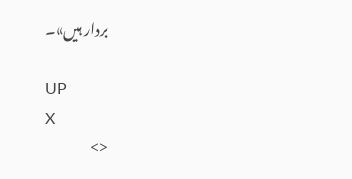بردار ہیں»۔

UP
X
<>